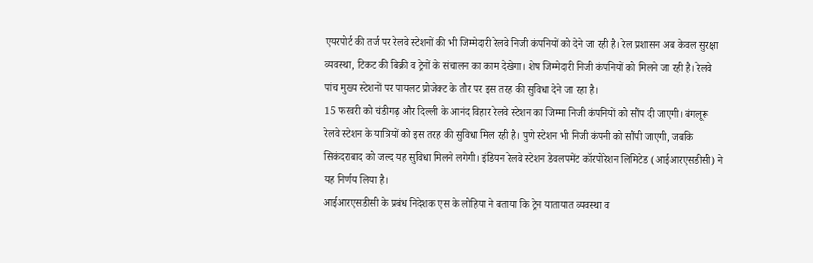एयरपोर्ट की तर्ज पर रेलवे स्टेशनों की भी जिम्मेदारी रेलवे निजी कंपनियों को देने जा रही है। रेल प्रशासन अब केवल सुरक्षा व्यवस्था, टिकट की बिक्री व ट्रेनों के संचालन का काम देखेगा। शेष जिम्मेदारी निजी कंपनियों को मिलने जा रही है। रेलवे पांच मुख्य स्टेशनों पर पायलट प्रोजेक्ट के तौर पर इस तरह की सुविधा देने जा रहा है।
15 फरवरी को चंडीगढ़ और दिल्ली के आनंद विहार रेलवे स्टेशन का जिम्मा निजी कंपनियों को सौंप दी जाएगी। बंगलूरू रेलवे स्टेशन के यात्रियों को इस तरह की सुविधा मिल रही है। पुणे स्टेशन भी निजी कंपनी को सौंपी जाएगी, जबकि सिकंदराबाद को जल्द यह सुविधा मिलने लगेगी। इंडियन रेलवे स्टेशन डेवलपमेंट कॉरपोरेशन लिमिटेड (आईआरएसडीसी) ने यह निर्णय लिया है।
आईआरएसडीसी के प्रबंध निदेशक एस के लोहिया ने बताया कि ट्रेन यातायात व्यवस्था व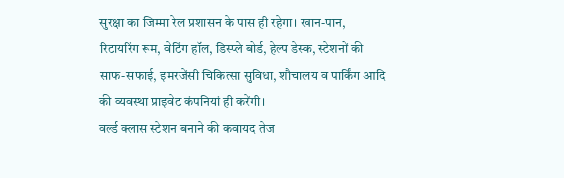सुरक्षा का जिम्मा रेल प्रशासन के पास ही रहेगा। खान-पान, रिटायरिंग रूम, वेटिंग हॉल, डिस्प्ले बोर्ड, हेल्प डेस्क, स्टेशनों की साफ-सफाई, इमरजेंसी चिकित्सा सुविधा, शौचालय व पार्किंग आदि की व्यवस्था प्राइवेट कंपनियां ही करेंगी।
वर्ल्ड क्लास स्टेशन बनाने की कवायद तेज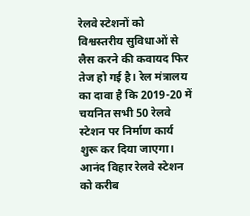रेलवे स्टेशनों को विश्वस्तरीय सुविधाओं से लैस करने की कवायद फिर तेज हो गई है। रेल मंत्रालय का दावा है कि 2019-20 में चयनित सभी 50 रेलवे स्टेशन पर निर्माण कार्य शुरू कर दिया जाएगा। आनंद विहार रेलवे स्टेशन को करीब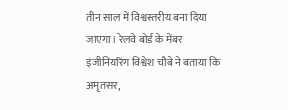तीन साल में विश्वस्तरीय बना दिया जाएगा। रेलवे बोर्ड के मेंबर इंजीनियरिंग विश्वेश चौबे ने बताया कि अमृतसर,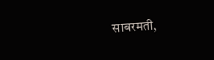साबरमती,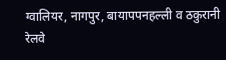ग्वालियर, नागपुर, बायापपनहल्ली व ठकुरानी रेलवे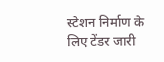स्टेशन निर्माण के लिए टेंडर जारी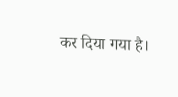कर दिया गया है।